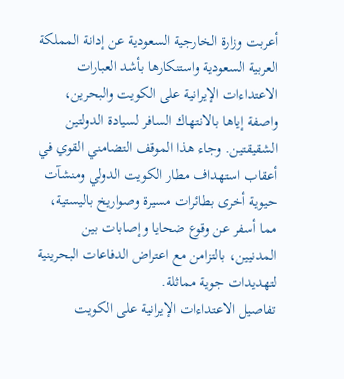أعربت وزارة الخارجية السعودية عن إدانة المملكة العربية السعودية واستنكارها بأشد العبارات الاعتداءات الإيرانية على الكويت والبحرين، واصفة إياها بالانتهاك السافر لسيادة الدولتين الشقيقتين. وجاء هذا الموقف التضامني القوي في أعقاب استهداف مطار الكويت الدولي ومنشآت حيوية أخرى بطائرات مسيرة وصواريخ باليستية، مما أسفر عن وقوع ضحايا وإصابات بين المدنيين، بالتزامن مع اعتراض الدفاعات البحرينية لتهديدات جوية مماثلة.
تفاصيل الاعتداءات الإيرانية على الكويت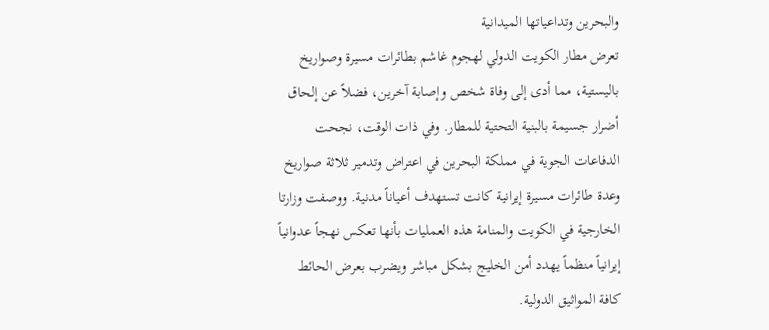والبحرين وتداعياتها الميدانية
تعرض مطار الكويت الدولي لهجوم غاشم بطائرات مسيرة وصواريخ باليستية، مما أدى إلى وفاة شخص وإصابة آخرين، فضلاً عن إلحاق أضرار جسيمة بالبنية التحتية للمطار. وفي ذات الوقت، نجحت الدفاعات الجوية في مملكة البحرين في اعتراض وتدمير ثلاثة صواريخ وعدة طائرات مسيرة إيرانية كانت تستهدف أعياناً مدنية. ووصفت وزارتا الخارجية في الكويت والمنامة هذه العمليات بأنها تعكس نهجاً عدوانياً إيرانياً منظماً يهدد أمن الخليج بشكل مباشر ويضرب بعرض الحائط كافة المواثيق الدولية.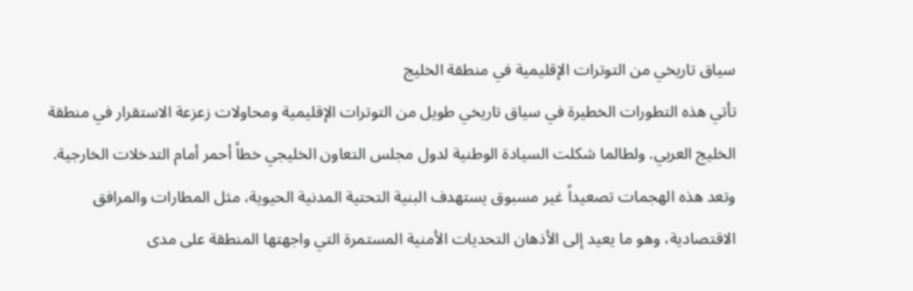سياق تاريخي من التوترات الإقليمية في منطقة الخليج
تأتي هذه التطورات الخطيرة في سياق تاريخي طويل من التوترات الإقليمية ومحاولات زعزعة الاستقرار في منطقة الخليج العربي. ولطالما شكلت السيادة الوطنية لدول مجلس التعاون الخليجي خطاً أحمر أمام التدخلات الخارجية. وتعد هذه الهجمات تصعيداً غير مسبوق يستهدف البنية التحتية المدنية الحيوية، مثل المطارات والمرافق الاقتصادية، وهو ما يعيد إلى الأذهان التحديات الأمنية المستمرة التي واجهتها المنطقة على مدى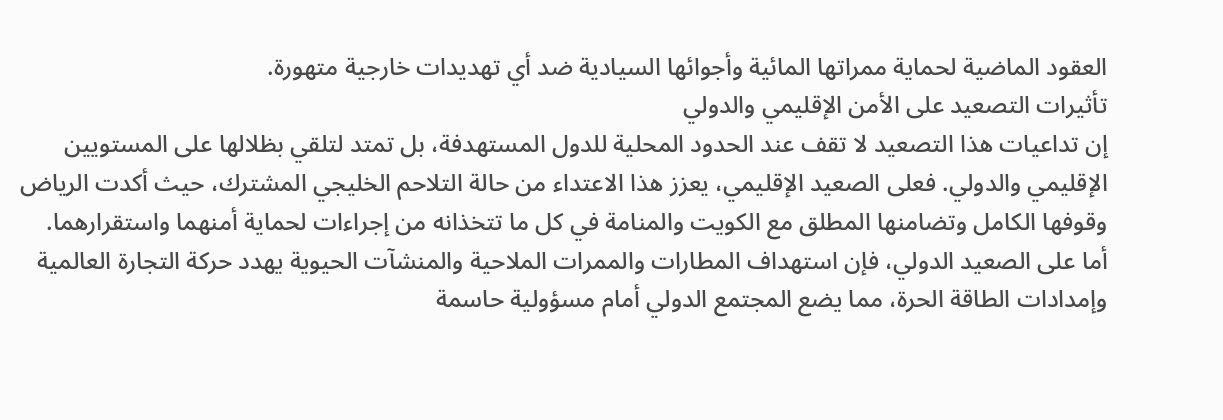العقود الماضية لحماية ممراتها المائية وأجوائها السيادية ضد أي تهديدات خارجية متهورة.
تأثيرات التصعيد على الأمن الإقليمي والدولي
إن تداعيات هذا التصعيد لا تقف عند الحدود المحلية للدول المستهدفة، بل تمتد لتلقي بظلالها على المستويين الإقليمي والدولي. فعلى الصعيد الإقليمي، يعزز هذا الاعتداء من حالة التلاحم الخليجي المشترك، حيث أكدت الرياض وقوفها الكامل وتضامنها المطلق مع الكويت والمنامة في كل ما تتخذانه من إجراءات لحماية أمنهما واستقرارهما. أما على الصعيد الدولي، فإن استهداف المطارات والممرات الملاحية والمنشآت الحيوية يهدد حركة التجارة العالمية وإمدادات الطاقة الحرة، مما يضع المجتمع الدولي أمام مسؤولية حاسمة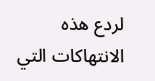لردع هذه الانتهاكات التي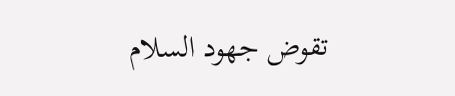تقوض جهود السلام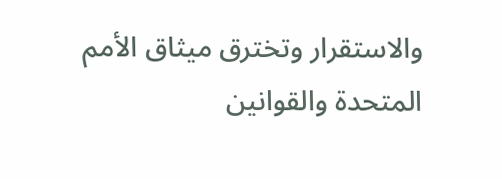والاستقرار وتخترق ميثاق الأمم المتحدة والقوانين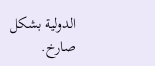الدولية بشكل صارخ.